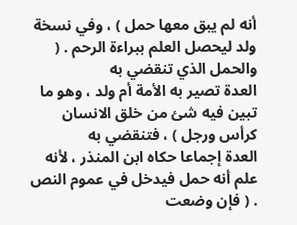أنه لم يبق معها حمل ) ، وفي نسخة ولد ليحصل العلم ببراءة الرحم . ( والحمل الذي تنقضي به
العدة تصير به الأمة أم ولد ، وهو ما تبين فيه شئ من خلق الانسان كرأس ورجل ) ، فتنقضي به
العدة إجماعا حكاه ابن المنذر ، لأنه علم أنه حمل فيدخل في عموم النص . ( فإن وضعت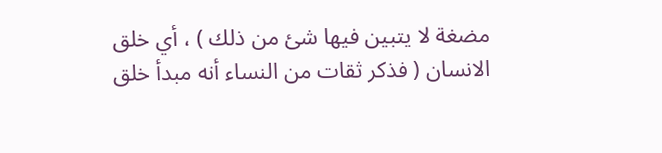مضغة لا يتبين فيها شئ من ذلك ) ، أي خلق الانسان ( فذكر ثقات من النساء أنه مبدأ خلق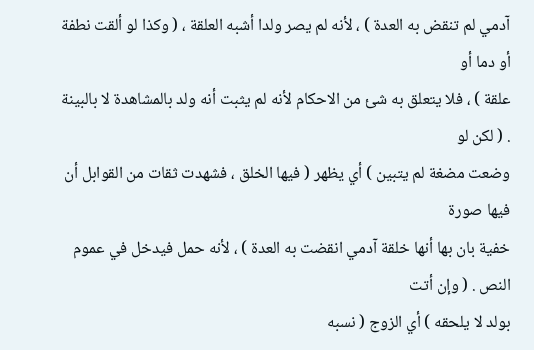آدمي لم تنقض به العدة ) ، لأنه لم يصر ولدا أشبه العلقة ، ( وكذا لو ألقت نطفة أو دما أو
علقة ) ، فلا يتعلق به شئ من الاحكام لأنه لم يثبت أنه ولد بالمشاهدة لا بالبينة . ( لكن لو
وضعت مضغة لم يتبين ) أي يظهر ( فيها الخلق ، فشهدت ثقات من القوابل أن فيها صورة
خفية بان بها أنها خلقة آدمي انقضت به العدة ) ، لأنه حمل فيدخل في عموم النص . ( وإن أتت
بولد لا يلحقه ) أي الزوج ( نسبه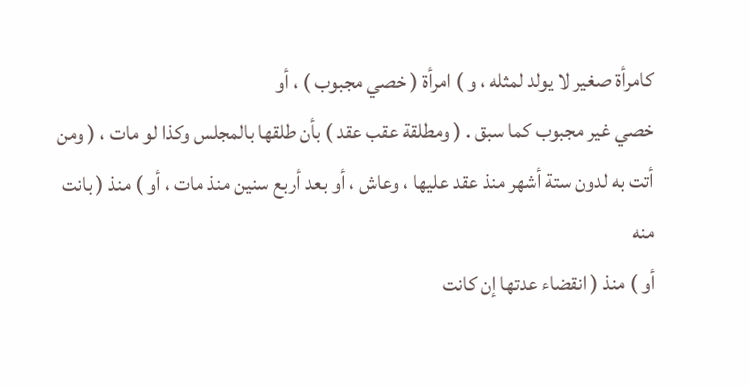كامرأة صغير لا يولد لمثله ، و ) امرأة ( خصي مجبوب ) ، أو
خصي غير مجبوب كما سبق . ( ومطلقة عقب عقد ) بأن طلقها بالمجلس وكذا لو مات ، ( ومن
أتت به لدون ستة أشهر منذ عقد عليها ، وعاش ، أو بعد أربع سنين منذ مات ، أو ) منذ ( بانت منه
أو ) منذ ( انقضاء عدتها إن كانت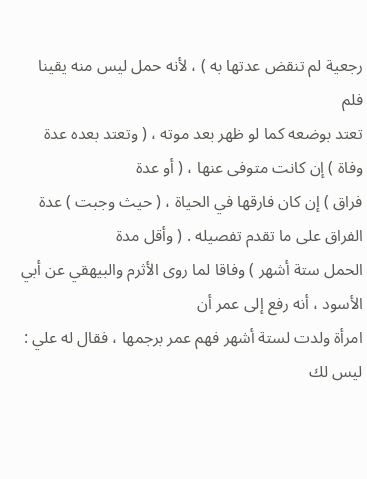رجعية لم تنقض عدتها به ) ، لأنه حمل ليس منه يقينا فلم
تعتد بوضعه كما لو ظهر بعد موته ، ( وتعتد بعده عدة وفاة ) إن كانت متوفى عنها ، ( أو عدة
فراق ) إن كان فارقها في الحياة ، ( حيث وجبت ) عدة الفراق على ما تقدم تفصيله . ( وأقل مدة
الحمل ستة أشهر ) وفاقا لما روى الأثرم والبيهقي عن أبي الأسود ، أنه رفع إلى عمر أن
امرأة ولدت لستة أشهر فهم عمر برجمها ، فقال له علي : ليس لك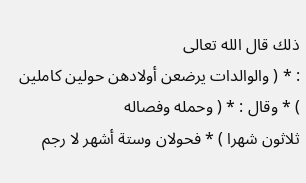ذلك قال الله تعالى
: * ( والوالدات يرضعن أولادهن حولين كاملين ) * وقال : * ( وحمله وفصاله
ثلاثون شهرا ) * فحولان وستة أشهر لا رجم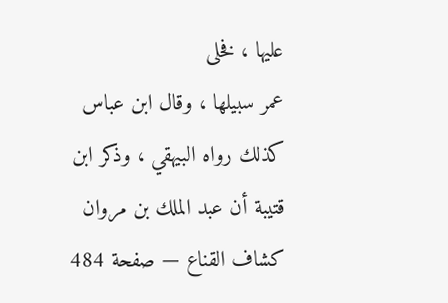عليها ، فخلى
عمر سبيلها ، وقال ابن عباس كذلك رواه البيهقي ، وذكر ابن قتيبة أن عبد الملك بن مروان
كشاف القناع — صفحة 484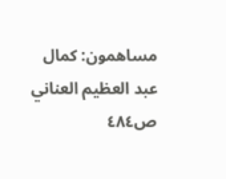مساهمون: كمال عبد العظيم العناني
ص٤٨٤